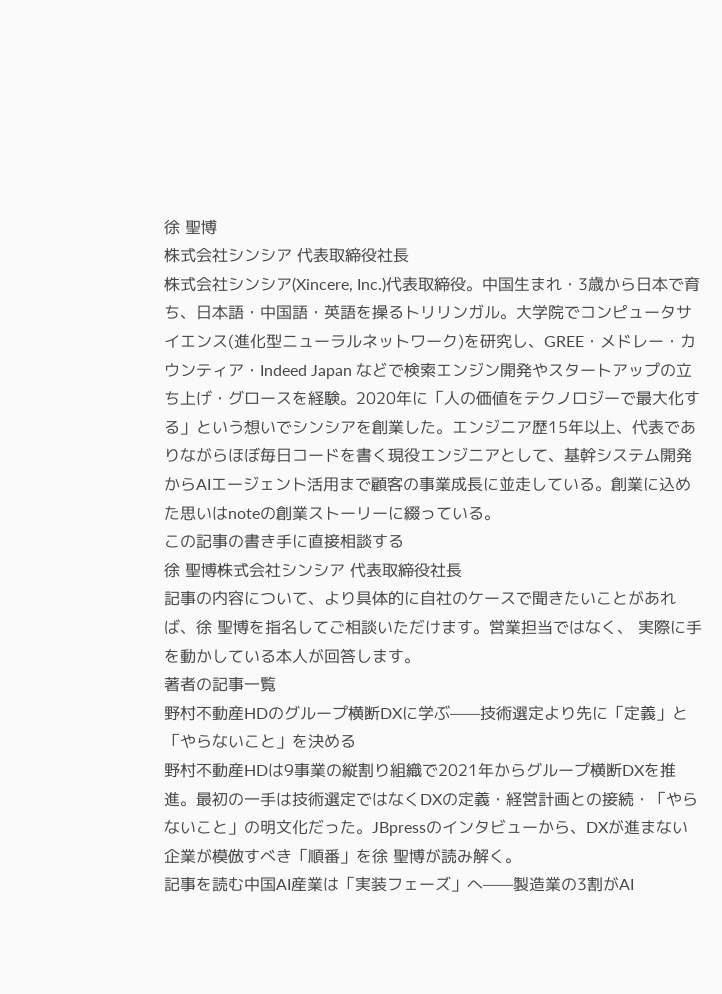徐 聖博
株式会社シンシア 代表取締役社長
株式会社シンシア(Xincere, Inc.)代表取締役。中国生まれ・3歳から日本で育ち、日本語・中国語・英語を操るトリリンガル。大学院でコンピュータサイエンス(進化型ニューラルネットワーク)を研究し、GREE・メドレー・カウンティア・Indeed Japan などで検索エンジン開発やスタートアップの立ち上げ・グロースを経験。2020年に「人の価値をテクノロジーで最大化する」という想いでシンシアを創業した。エンジニア歴15年以上、代表でありながらほぼ毎日コードを書く現役エンジニアとして、基幹システム開発からAIエージェント活用まで顧客の事業成長に並走している。創業に込めた思いはnoteの創業ストーリーに綴っている。
この記事の書き手に直接相談する
徐 聖博株式会社シンシア 代表取締役社長
記事の内容について、より具体的に自社のケースで聞きたいことがあれば、徐 聖博を指名してご相談いただけます。営業担当ではなく、 実際に手を動かしている本人が回答します。
著者の記事一覧
野村不動産HDのグループ横断DXに学ぶ——技術選定より先に「定義」と「やらないこと」を決める
野村不動産HDは9事業の縦割り組織で2021年からグループ横断DXを推進。最初の一手は技術選定ではなくDXの定義・経営計画との接続・「やらないこと」の明文化だった。JBpressのインタビューから、DXが進まない企業が模倣すべき「順番」を徐 聖博が読み解く。
記事を読む中国AI産業は「実装フェーズ」へ——製造業の3割がAI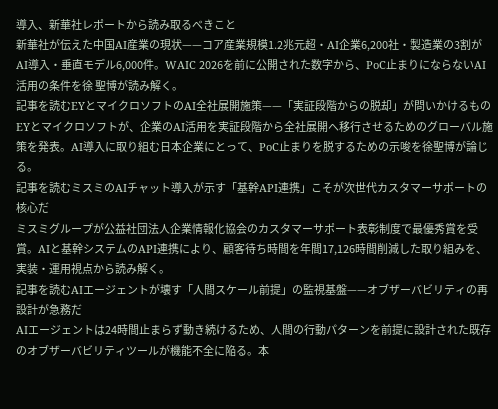導入、新華社レポートから読み取るべきこと
新華社が伝えた中国AI産業の現状——コア産業規模1.2兆元超・AI企業6,200社・製造業の3割がAI導入・垂直モデル6,000件。WAIC 2026を前に公開された数字から、PoC止まりにならないAI活用の条件を徐 聖博が読み解く。
記事を読むEYとマイクロソフトのAI全社展開施策——「実証段階からの脱却」が問いかけるもの
EYとマイクロソフトが、企業のAI活用を実証段階から全社展開へ移行させるためのグローバル施策を発表。AI導入に取り組む日本企業にとって、PoC止まりを脱するための示唆を徐聖博が論じる。
記事を読むミスミのAIチャット導入が示す「基幹API連携」こそが次世代カスタマーサポートの核心だ
ミスミグループが公益社団法人企業情報化協会のカスタマーサポート表彰制度で最優秀賞を受賞。AIと基幹システムのAPI連携により、顧客待ち時間を年間17,126時間削減した取り組みを、実装・運用視点から読み解く。
記事を読むAIエージェントが壊す「人間スケール前提」の監視基盤——オブザーバビリティの再設計が急務だ
AIエージェントは24時間止まらず動き続けるため、人間の行動パターンを前提に設計された既存のオブザーバビリティツールが機能不全に陥る。本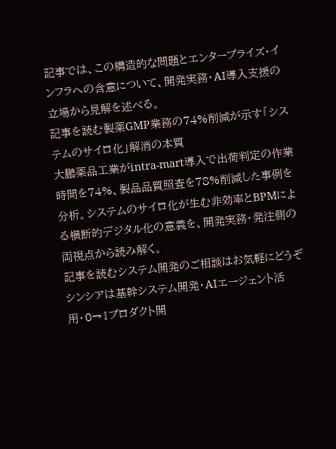記事では、この構造的な問題とエンタープライズ・インフラへの含意について、開発実務・AI導入支援の立場から見解を述べる。
記事を読む製薬GMP業務の74%削減が示す「システムのサイロ化」解消の本質
大鵬薬品工業がintra-mart導入で出荷判定の作業時間を74%、製品品質照査を78%削減した事例を分析。システムのサイロ化が生む非効率とBPMによる横断的デジタル化の意義を、開発実務・発注側の両視点から読み解く。
記事を読むシステム開発のご相談はお気軽にどうぞ
シンシアは基幹システム開発・AIエージェント活用・0→1プロダクト開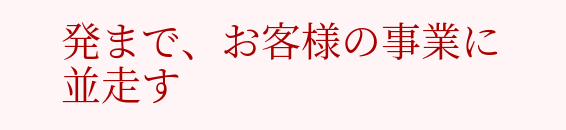発まで、お客様の事業に並走す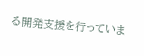る開発支援を行っていま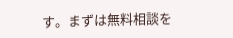す。まずは無料相談を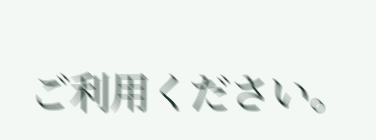ご利用ください。